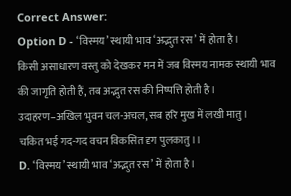Correct Answer:
Option D - ‘विस्मय’ स्थायी भाव ‘अद्भुत रस’ में होता है।
किसी असाधारण वस्तु को देखकर मन में जब विस्मय नामक स्थायी भाव की जागृति होती हैं, तब अद्भुत रस की निष्पत्ति होती है।
उदाहरण–अखिल भुवन चल-अचल, सब हरि मुख में लखी मातु।
चकित भई गद-गद वचन विकसित दृग पुलकातु।।
D. ‘विस्मय’ स्थायी भाव ‘अद्भुत रस’ में होता है।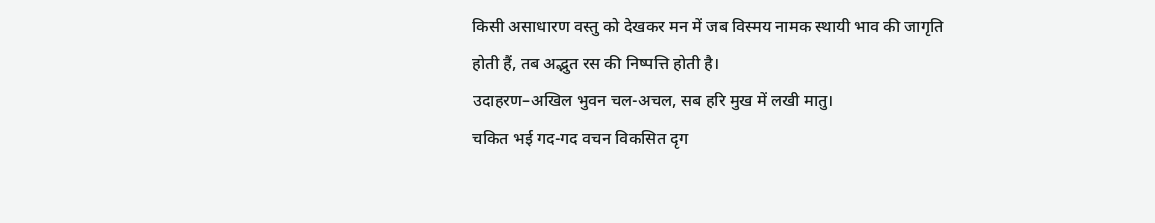किसी असाधारण वस्तु को देखकर मन में जब विस्मय नामक स्थायी भाव की जागृति होती हैं, तब अद्भुत रस की निष्पत्ति होती है।
उदाहरण–अखिल भुवन चल-अचल, सब हरि मुख में लखी मातु।
चकित भई गद-गद वचन विकसित दृग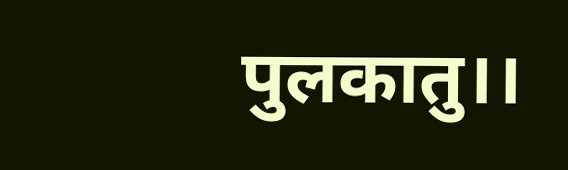पुलकातु।।